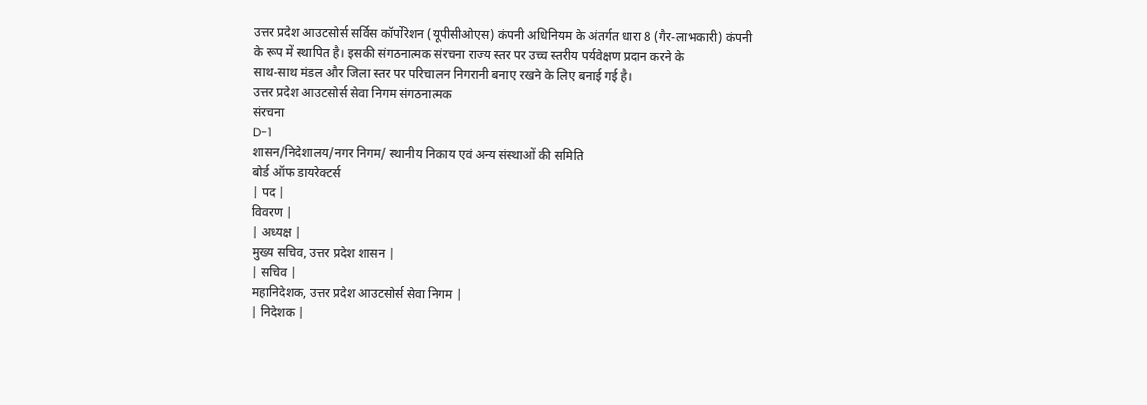उत्तर प्रदेश आउटसोर्स सर्विस कॉर्पोरेशन (यूपीसीओएस) कंपनी अधिनियम के अंतर्गत धारा 8 (गैर-लाभकारी) कंपनी
के रूप में स्थापित है। इसकी संगठनात्मक संरचना राज्य स्तर पर उच्च स्तरीय पर्यवेक्षण प्रदान करने के
साथ-साथ मंडल और जिला स्तर पर परिचालन निगरानी बनाए रखने के लिए बनाई गई है।
उत्तर प्रदेश आउटसोर्स सेवा निगम संगठनात्मक
संरचना
D-1
शासन/निदेशालय/नगर निगम/ स्थानीय निकाय एवं अन्य संस्थाओं की समिति
बोर्ड ऑफ डायरेक्टर्स
| पद |
विवरण |
| अध्यक्ष |
मुख्य सचिव, उत्तर प्रदेश शासन |
| सचिव |
महानिदेशक, उत्तर प्रदेश आउटसोर्स सेवा निगम |
| निदेशक |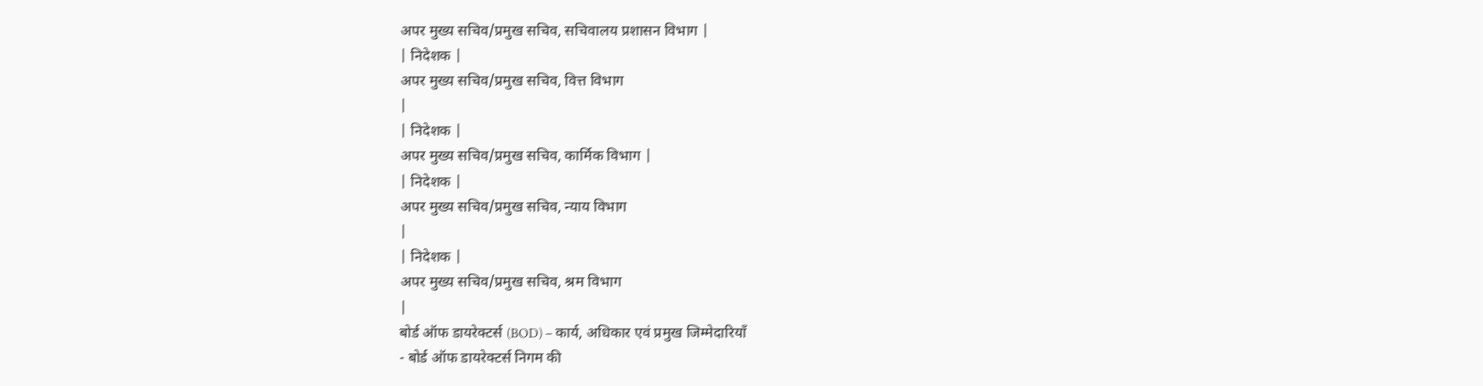अपर मुख्य सचिव/प्रमुख सचिव, सचिवालय प्रशासन विभाग |
| निदेशक |
अपर मुख्य सचिव/प्रमुख सचिव, वित्त विभाग
|
| निदेशक |
अपर मुख्य सचिव/प्रमुख सचिव, कार्मिक विभाग |
| निदेशक |
अपर मुख्य सचिव/प्रमुख सचिव, न्याय विभाग
|
| निदेशक |
अपर मुख्य सचिव/प्रमुख सचिव, श्रम विभाग
|
बोर्ड ऑफ डायरेक्टर्स (BOD) – कार्य, अधिकार एवं प्रमुख जिम्मेदारियाँ
- बोर्ड ऑफ डायरेक्टर्स निगम की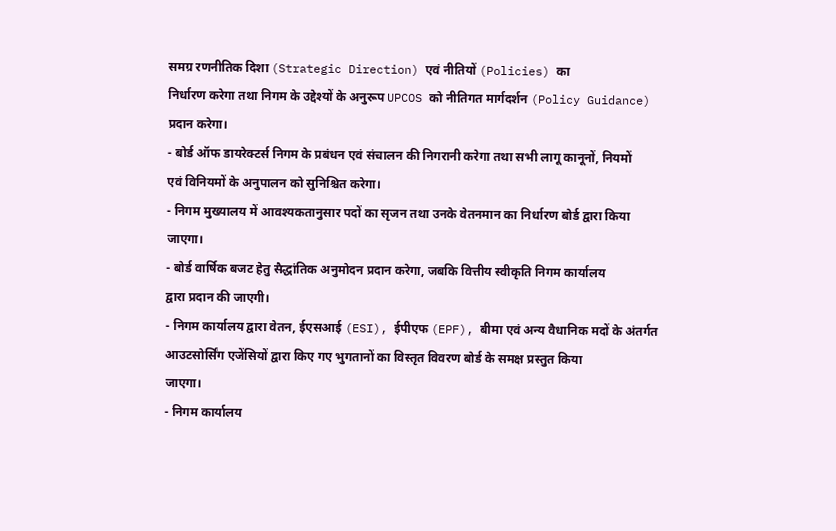समग्र रणनीतिक दिशा (Strategic Direction) एवं नीतियों (Policies) का
निर्धारण करेगा तथा निगम के उद्देश्यों के अनुरूप UPCOS को नीतिगत मार्गदर्शन (Policy Guidance)
प्रदान करेगा।
- बोर्ड ऑफ डायरेक्टर्स निगम के प्रबंधन एवं संचालन की निगरानी करेगा तथा सभी लागू कानूनों, नियमों
एवं विनियमों के अनुपालन को सुनिश्चित करेगा।
- निगम मुख्यालय में आवश्यकतानुसार पदों का सृजन तथा उनके वेतनमान का निर्धारण बोर्ड द्वारा किया
जाएगा।
- बोर्ड वार्षिक बजट हेतु सैद्धांतिक अनुमोदन प्रदान करेगा, जबकि वित्तीय स्वीकृति निगम कार्यालय
द्वारा प्रदान की जाएगी।
- निगम कार्यालय द्वारा वेतन, ईएसआई (ESI), ईपीएफ (EPF), बीमा एवं अन्य वैधानिक मदों के अंतर्गत
आउटसोर्सिंग एजेंसियों द्वारा किए गए भुगतानों का विस्तृत विवरण बोर्ड के समक्ष प्रस्तुत किया
जाएगा।
- निगम कार्यालय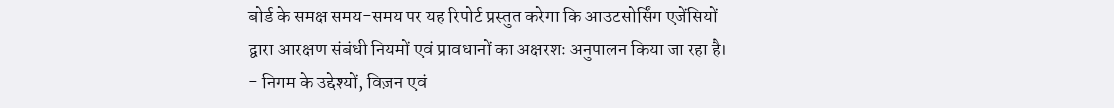बोर्ड के समक्ष समय-समय पर यह रिपोर्ट प्रस्तुत करेगा कि आउटसोर्सिंग एजेंसियों
द्वारा आरक्षण संबंधी नियमों एवं प्रावधानों का अक्षरशः अनुपालन किया जा रहा है।
- निगम के उद्देश्यों, विज़न एवं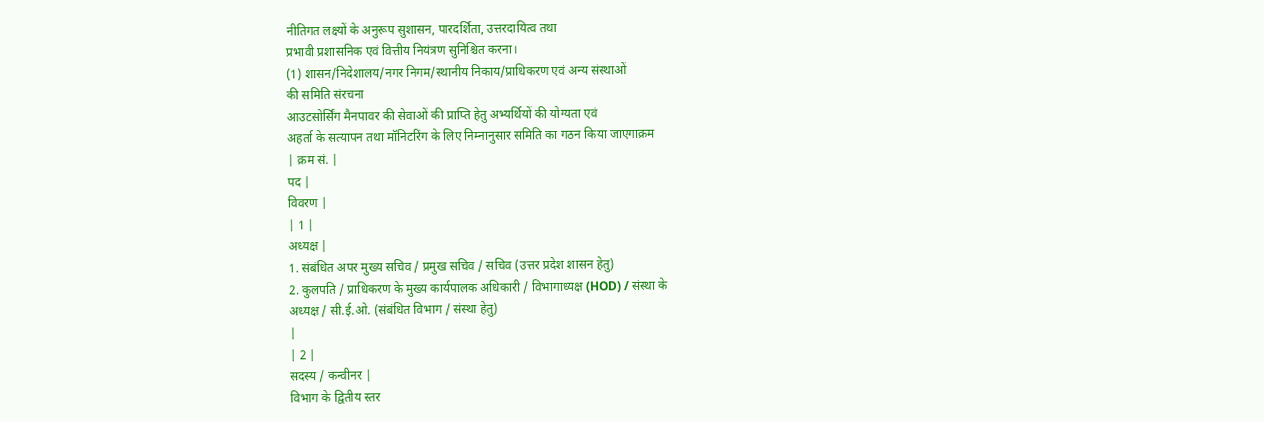नीतिगत लक्ष्यों के अनुरूप सुशासन, पारदर्शिता, उत्तरदायित्व तथा
प्रभावी प्रशासनिक एवं वित्तीय नियंत्रण सुनिश्चित करना।
(1) शासन/निदेशालय/नगर निगम/स्थानीय निकाय/प्राधिकरण एवं अन्य संस्थाओं
की समिति संरचना
आउटसोर्सिंग मैनपावर की सेवाओं की प्राप्ति हेतु अभ्यर्थियों की योग्यता एवं
अहर्ता के सत्यापन तथा मॉनिटरिंग के लिए निम्नानुसार समिति का गठन किया जाएगाक्रम
| क्रम सं. |
पद |
विवरण |
| 1 |
अध्यक्ष |
1. संबंधित अपर मुख्य सचिव / प्रमुख सचिव / सचिव (उत्तर प्रदेश शासन हेतु)
2. कुलपति / प्राधिकरण के मुख्य कार्यपालक अधिकारी / विभागाध्यक्ष (HOD) / संस्था के
अध्यक्ष / सी.ई.ओ. (संबंधित विभाग / संस्था हेतु)
|
| 2 |
सदस्य / कन्वीनर |
विभाग के द्वितीय स्तर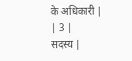के अधिकारी |
| 3 |
सदस्य |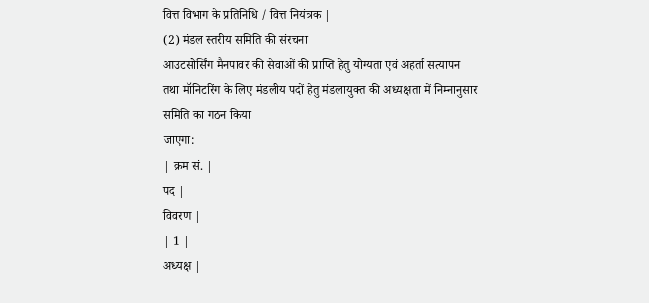वित्त विभाग के प्रतिनिधि / वित्त नियंत्रक |
(2) मंडल स्तरीय समिति की संरचना
आउटसोर्सिंग मैनपावर की सेवाओं की प्राप्ति हेतु योग्यता एवं अहर्ता सत्यापन
तथा मॉनिटरिंग के लिए मंडलीय पदों हेतु मंडलायुक्त की अध्यक्षता में निम्नानुसार समिति का गठन किया
जाएगा:
| क्रम सं. |
पद |
विवरण |
| 1 |
अध्यक्ष |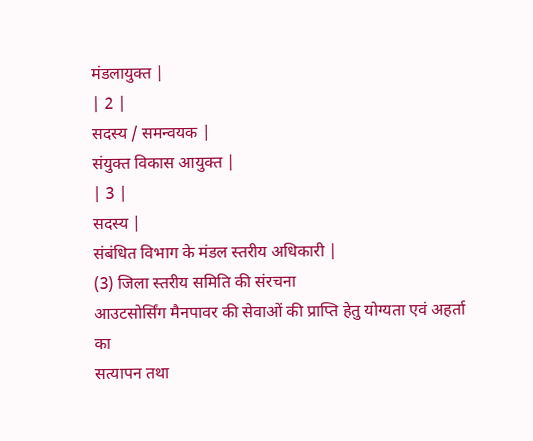मंडलायुक्त |
| 2 |
सदस्य / समन्वयक |
संयुक्त विकास आयुक्त |
| 3 |
सदस्य |
संबंधित विभाग के मंडल स्तरीय अधिकारी |
(3) जिला स्तरीय समिति की संरचना
आउटसोर्सिंग मैनपावर की सेवाओं की प्राप्ति हेतु योग्यता एवं अहर्ता का
सत्यापन तथा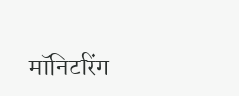मॉनिटरिंग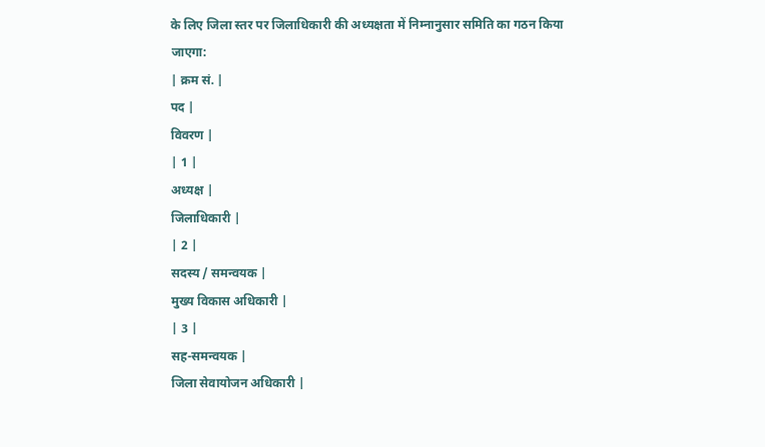के लिए जिला स्तर पर जिलाधिकारी की अध्यक्षता में निम्नानुसार समिति का गठन किया
जाएगा:
| क्रम सं. |
पद |
विवरण |
| 1 |
अध्यक्ष |
जिलाधिकारी |
| 2 |
सदस्य / समन्वयक |
मुख्य विकास अधिकारी |
| 3 |
सह-समन्वयक |
जिला सेवायोजन अधिकारी |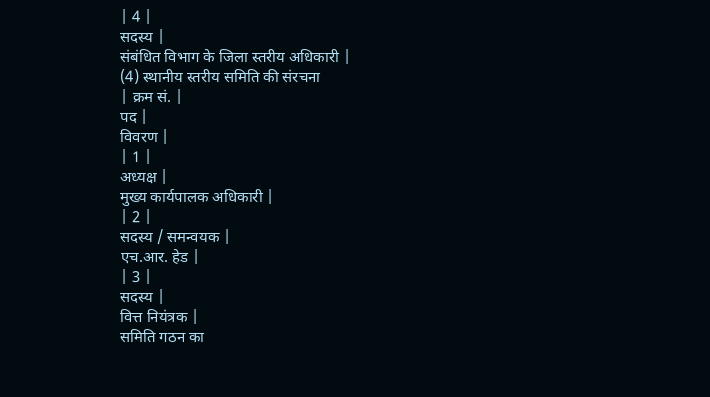| 4 |
सदस्य |
संबंधित विभाग के जिला स्तरीय अधिकारी |
(4) स्थानीय स्तरीय समिति की संरचना
| क्रम सं. |
पद |
विवरण |
| 1 |
अध्यक्ष |
मुख्य कार्यपालक अधिकारी |
| 2 |
सदस्य / समन्वयक |
एच.आर. हेड |
| 3 |
सदस्य |
वित्त नियंत्रक |
समिति गठन का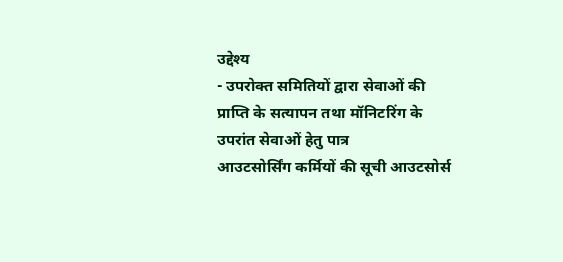उद्देश्य
- उपरोक्त समितियों द्वारा सेवाओं की प्राप्ति के सत्यापन तथा मॉनिटरिंग के उपरांत सेवाओं हेतु पात्र
आउटसोर्सिंग कर्मियों की सूची आउटसोर्स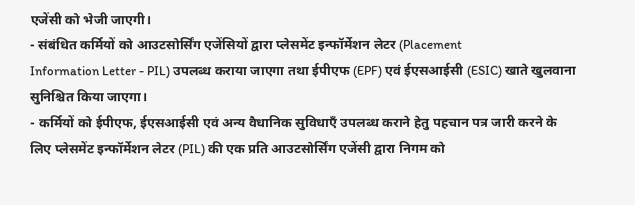एजेंसी को भेजी जाएगी।
- संबंधित कर्मियों को आउटसोर्सिंग एजेंसियों द्वारा प्लेसमेंट इन्फॉर्मेशन लेटर (Placement
Information Letter - PIL) उपलब्ध कराया जाएगा तथा ईपीएफ (EPF) एवं ईएसआईसी (ESIC) खाते खुलवाना
सुनिश्चित किया जाएगा।
- कर्मियों को ईपीएफ, ईएसआईसी एवं अन्य वैधानिक सुविधाएँ उपलब्ध कराने हेतु पहचान पत्र जारी करने के
लिए प्लेसमेंट इन्फॉर्मेशन लेटर (PIL) की एक प्रति आउटसोर्सिंग एजेंसी द्वारा निगम को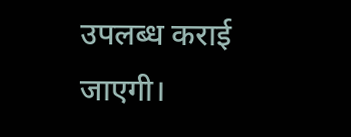उपलब्ध कराई
जाएगी।